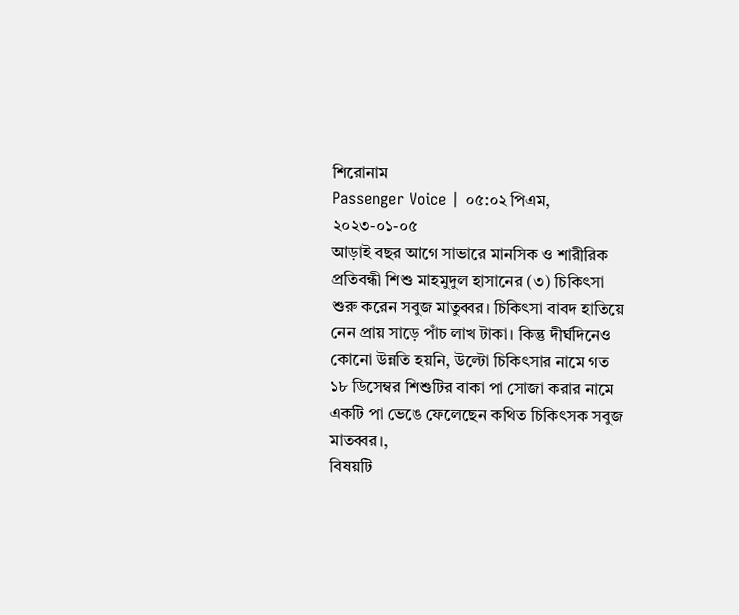শিরোনাম
Passenger Voice | ০৫:০২ পিএম, ২০২৩-০১-০৫
আড়াই বছর আগে সাভারে মানসিক ও শারীরিক প্রতিবন্ধী শিশু মাহমুদুল হাসানের (৩) চিকিৎসা শুরু করেন সবুজ মাতুব্বর। চিকিৎসা বাবদ হাতিয়ে নেন প্রায় সাড়ে পাঁচ লাখ টাকা। কিন্তু দীর্ঘদিনেও কোনো উন্নতি হয়নি, উল্টো চিকিৎসার নামে গত ১৮ ডিসেম্বর শিশুটির বাকা পা সোজা করার নামে একটি পা ভেঙে ফেলেছেন কথিত চিকিৎসক সবুজ মাতব্বর।,
বিষয়টি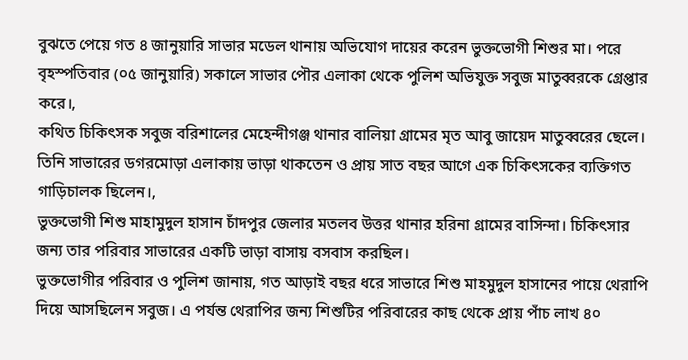বুঝতে পেয়ে গত ৪ জানুয়ারি সাভার মডেল থানায় অভিযোগ দায়ের করেন ভুক্তভোগী শিশুর মা। পরে বৃহস্পতিবার (০৫ জানুয়ারি) সকালে সাভার পৌর এলাকা থেকে পুলিশ অভিযুক্ত সবুজ মাতুব্বরকে গ্রেপ্তার করে।,
কথিত চিকিৎসক সবুজ বরিশালের মেহেন্দীগঞ্জ থানার বালিয়া গ্রামের মৃত আবু জায়েদ মাতুব্বরের ছেলে। তিনি সাভারের ডগরমোড়া এলাকায় ভাড়া থাকতেন ও প্রায় সাত বছর আগে এক চিকিৎসকের ব্যক্তিগত গাড়িচালক ছিলেন।,
ভুক্তভোগী শিশু মাহামুদুল হাসান চাঁদপুর জেলার মতলব উত্তর থানার হরিনা গ্রামের বাসিন্দা। চিকিৎসার জন্য তার পরিবার সাভারের একটি ভাড়া বাসায় বসবাস করছিল।
ভুক্তভোগীর পরিবার ও পুলিশ জানায়, গত আড়াই বছর ধরে সাভারে শিশু মাহমুদুল হাসানের পায়ে থেরাপি দিয়ে আসছিলেন সবুজ। এ পর্যন্ত থেরাপির জন্য শিশুটির পরিবারের কাছ থেকে প্রায় পাঁচ লাখ ৪০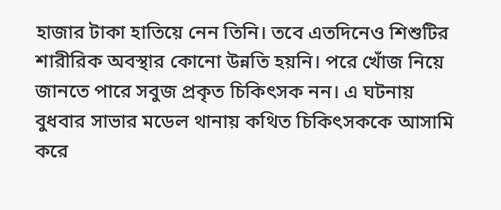হাজার টাকা হাতিয়ে নেন তিনি। তবে এতদিনেও শিশুটির শারীরিক অবস্থার কোনো উন্নতি হয়নি। পরে খোঁজ নিয়ে জানতে পারে সবুজ প্রকৃত চিকিৎসক নন। এ ঘটনায় বুধবার সাভার মডেল থানায় কথিত চিকিৎসককে আসামি করে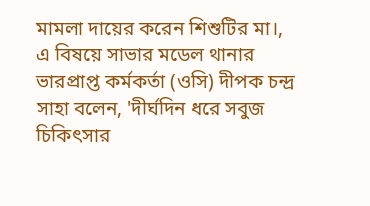মামলা দায়ের করেন শিশুটির মা।,
এ বিষয়ে সাভার মডেল থানার ভারপ্রাপ্ত কর্মকর্তা (ওসি) দীপক চন্দ্র সাহা বলেন, 'দীর্ঘদিন ধরে সবুজ চিকিৎসার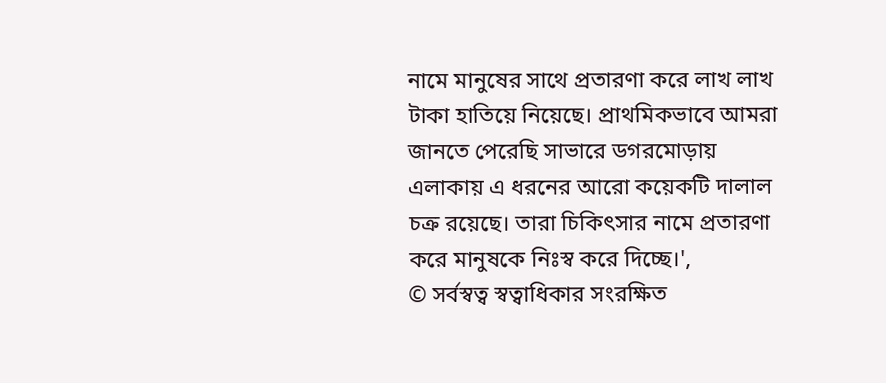নামে মানুষের সাথে প্রতারণা করে লাখ লাখ টাকা হাতিয়ে নিয়েছে। প্রাথমিকভাবে আমরা জানতে পেরেছি সাভারে ডগরমোড়ায় এলাকায় এ ধরনের আরো কয়েকটি দালাল চক্র রয়েছে। তারা চিকিৎসার নামে প্রতারণা করে মানুষকে নিঃস্ব করে দিচ্ছে।',
© সর্বস্বত্ব স্বত্বাধিকার সংরক্ষিত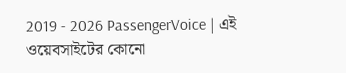2019 - 2026 PassengerVoice | এই ওয়েবসাইটের কোনো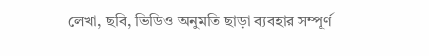লেখা, ছবি, ভিডিও অনুমতি ছাড়া ব্যবহার সম্পূর্ণ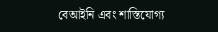বেআইনি এবং শাস্তিযোগ্য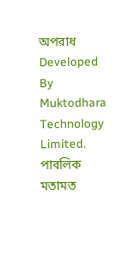অপরাধ
Developed By Muktodhara Technology Limited.
পাবলিক মতামত